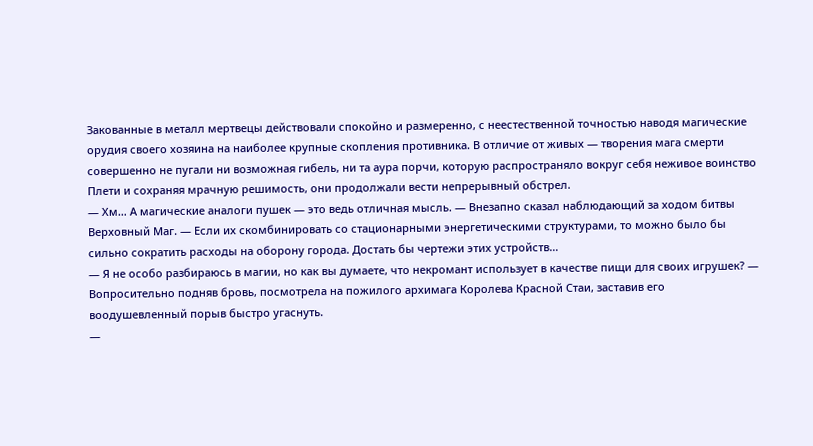Закованные в металл мертвецы действовали спокойно и размеренно, с неестественной точностью наводя магические орудия своего хозяина на наиболее крупные скопления противника. В отличие от живых — творения мага смерти совершенно не пугали ни возможная гибель, ни та аура порчи, которую распространяло вокруг себя неживое воинство Плети и сохраняя мрачную решимость, они продолжали вести непрерывный обстрел.
— Хм… А магические аналоги пушек — это ведь отличная мысль. — Внезапно сказал наблюдающий за ходом битвы Верховный Маг. — Если их скомбинировать со стационарными энергетическими структурами, то можно было бы сильно сократить расходы на оборону города. Достать бы чертежи этих устройств…
— Я не особо разбираюсь в магии, но как вы думаете, что некромант использует в качестве пищи для своих игрушек? — Вопросительно подняв бровь, посмотрела на пожилого архимага Королева Красной Стаи, заставив его воодушевленный порыв быстро угаснуть.
—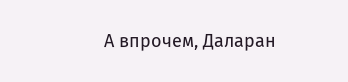А впрочем, Даларан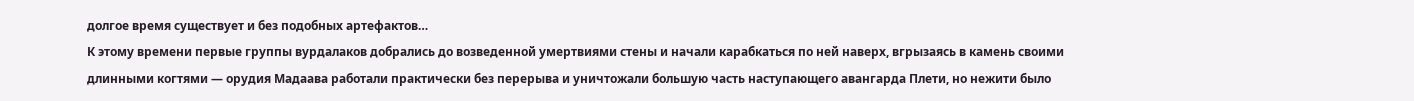долгое время существует и без подобных артефактов…
К этому времени первые группы вурдалаков добрались до возведенной умертвиями стены и начали карабкаться по ней наверх, вгрызаясь в камень своими длинными когтями — орудия Мадаава работали практически без перерыва и уничтожали большую часть наступающего авангарда Плети, но нежити было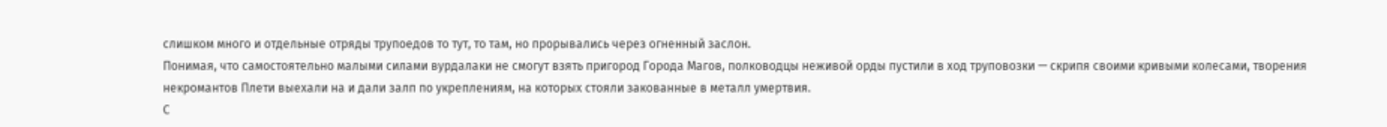слишком много и отдельные отряды трупоедов то тут, то там, но прорывались через огненный заслон.
Понимая, что самостоятельно малыми силами вурдалаки не смогут взять пригород Города Магов, полководцы неживой орды пустили в ход труповозки — скрипя своими кривыми колесами, творения некромантов Плети выехали на и дали залп по укреплениям, на которых стояли закованные в металл умертвия.
С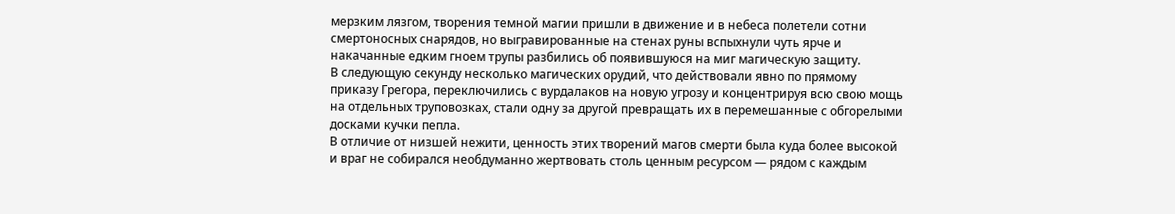мерзким лязгом, творения темной магии пришли в движение и в небеса полетели сотни смертоносных снарядов, но выгравированные на стенах руны вспыхнули чуть ярче и накачанные едким гноем трупы разбились об появившуюся на миг магическую защиту.
В следующую секунду несколько магических орудий, что действовали явно по прямому приказу Грегора, переключились с вурдалаков на новую угрозу и концентрируя всю свою мощь на отдельных труповозках, стали одну за другой превращать их в перемешанные с обгорелыми досками кучки пепла.
В отличие от низшей нежити, ценность этих творений магов смерти была куда более высокой и враг не собирался необдуманно жертвовать столь ценным ресурсом — рядом с каждым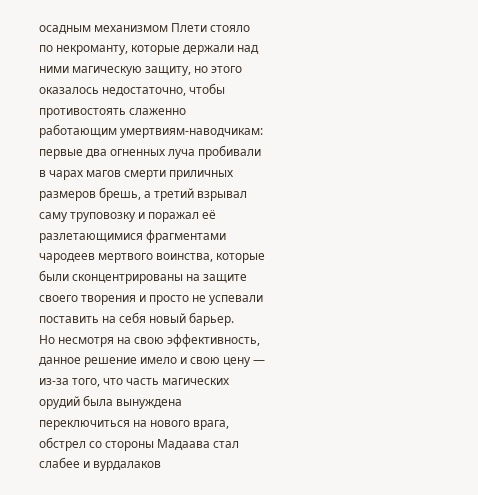осадным механизмом Плети стояло по некроманту, которые держали над ними магическую защиту, но этого оказалось недостаточно, чтобы противостоять слаженно работающим умертвиям-наводчикам: первые два огненных луча пробивали в чарах магов смерти приличных размеров брешь, а третий взрывал саму труповозку и поражал её разлетающимися фрагментами чародеев мертвого воинства, которые были сконцентрированы на защите своего творения и просто не успевали поставить на себя новый барьер.
Но несмотря на свою эффективность, данное решение имело и свою цену — из-за того, что часть магических орудий была вынуждена переключиться на нового врага, обстрел со стороны Мадаава стал слабее и вурдалаков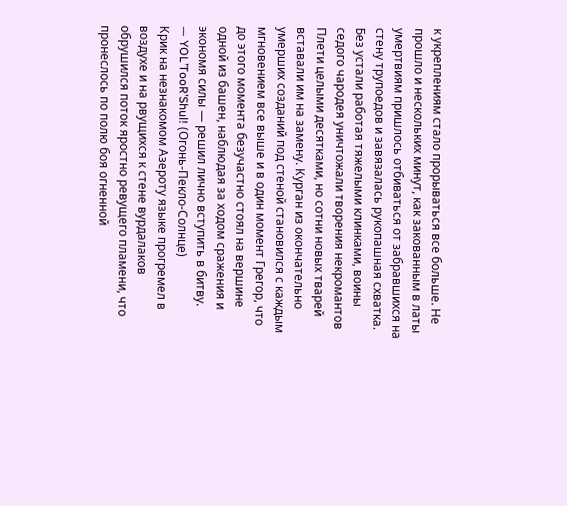к укреплениям стало прорываться все больше. Не прошло и нескольких минут, как закованным в латы умертвиям пришлось отбиваться от забравшихся на стену трупоедов и завязалась рукопашная схватка.
Без устали работая тяжелыми клинками, воины седого чародея уничтожали творения некромантов Плети целыми десятками, но сотни новых тварей вставали им на замену. Курган из окончательно умерших созданий под стеной становился с каждым мгновением все выше и в один момент Грегор, что до этого момента безучастно стоял на вершине одной из башен, наблюдая за ходом сражения и экономя силы — решил лично вступить в битву.
— YOL’TooR’Shul! (Огонь-Пекло-Солнце)
Крик на незнакомом Азероту языке прогремел в воздухе и на рвущихся к стене вурдалаков обрушился поток яростно ревущего пламени, что пронеслось по полю боя огненной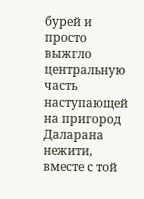бурей и просто выжгло центральную часть наступающей на пригород Даларана нежити, вместе с той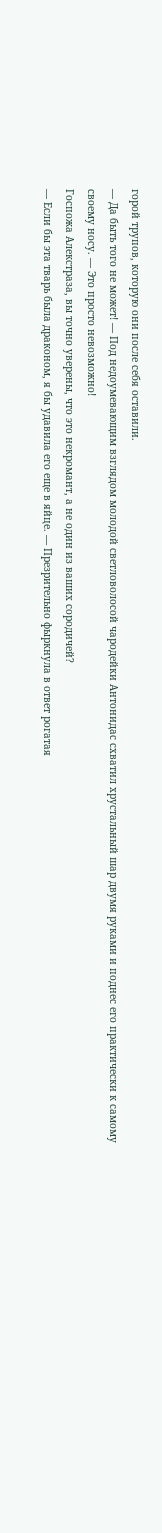горой трупов, которую они после себя оставили.
— Да быть того не может! — Под недоумевающим взглядом молодой светловолосой чародейки Антонидас схватил хрустальный шар двумя руками и поднес его практически к самому своему носу. — Это просто невозможно!
Госпожа Алекстраза, вы точно уверены, что это некромант, а не один из ваших сородичей?
— Если бы эта тварь была драконом, я бы удавила его еще в яйце. — Презрительно фыркнула в ответ рогатая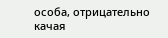особа, отрицательно качая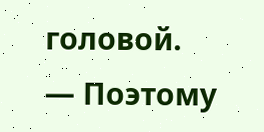головой. — Поэтому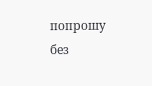попрошу без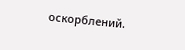оскорблений.